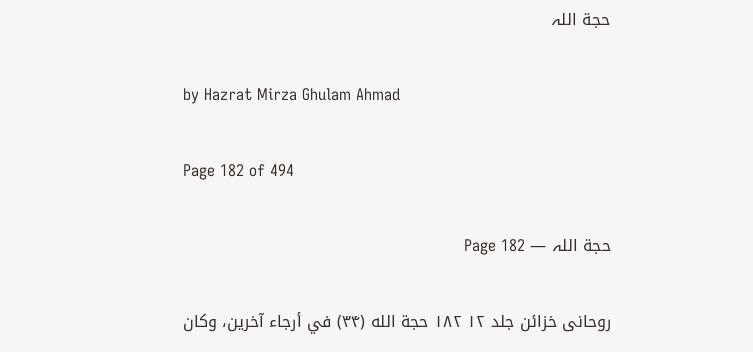حجة اللہ

by Hazrat Mirza Ghulam Ahmad

Page 182 of 494

حجة اللہ — Page 182

روحانی خزائن جلد ۱۲ ۱۸۲ حجة الله (۳۴) في أرجاء آخرين، وكان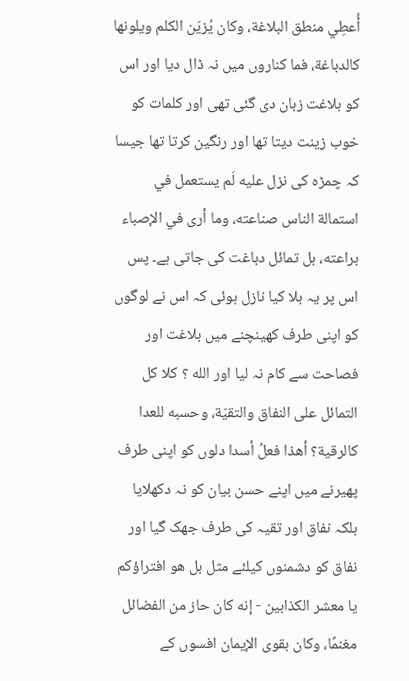أُعطِي منطق البلاغة، وكان يُزيّن الكلم ويلونها كالدباغة، فما کناروں میں نہ ڈال دیا اور اس کو بلاغت زبان دی گئی تھی اور کلمات کو خوب زینت دیتا تھا اور رنگین کرتا تھا جیسا کہ چمڑہ کی نزل عليه لَم يستعمل في استمالة الناس صناعته، وما أرى في الإصباء براعته، بل تمائل دباغت کی جاتی ہے۔ پس اس پر یہ بلا کیا نازل ہوئی کہ اس نے لوگوں کو اپنی طرف کھینچنے میں بلاغت اور فصاحت سے کام نہ لیا اور الله ؟ كلا كل التمائل على النفاق والتقيّة، وحسبه للعدا كالرقية؟ أهذا فعلُ أسدا دلوں کو اپنی طرف پھیرنے میں اپنے حسن بیان کو نہ دکھلایا بلکہ نفاق اور تقیہ کی طرف جھک گیا اور نفاق کو دشمنوں کیلئے مثل بل هو افتراؤكم يا معشر الكذابين - إنه كان حاز من الفضائل مغنمًا، وكان بقوى الإيمان افسوں کے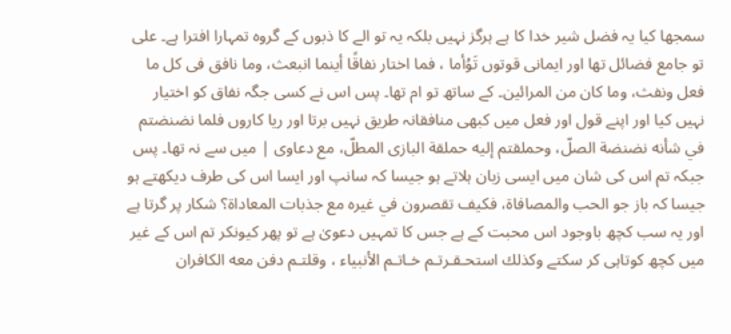سمجھا کیا یہ فضل شیر خدا کا ہے ہرگز نہیں بلکہ یہ تو الے کا ذبوں کے گروہ تمہارا افترا ہے۔ علی تو جامع فضائل تھا اور ایمانی قوتوں تَوُأما ، فما اختار نفاقًا أينما انبعث، وما نافق فى كل ما فعل ونفث، وما كان من المرائين۔ کے ساتھ تو ام تھا۔ پس اس نے کسی جگہ نفاق کو اختیار نہیں کیا اور اپنے قول اور فعل میں کبھی منافقانہ طریق نہیں برتا اور ریا کاروں فلما نضنضتم في شأنه نضنضة الصلّ، وحملقتم إليه حملقة البازى المطلّ، مع دعاوى | میں سے نہ تھا۔ پس جبکہ تم اس کی شان میں ایسی زبان ہلاتے ہو جیسا کہ سانپ اور ایسا اس کی طرف دیکھتے ہو جیسا کہ باز جو الحب والمصافاة، فكيف تقصرون في غيره مع جذبات المعاداة؟ شکار پر گرتا ہے اور یہ سب کچھ باوجود اس محبت کے ہے جس کا تمہیں دعویٰ ہے تو پھر کیونکر تم اس کے غیر میں کچھ کوتاہی کر سکتے وكذلك استحـقـرتـم خـاتـم الأنبياء ، وقلتـم دفن معه الكافران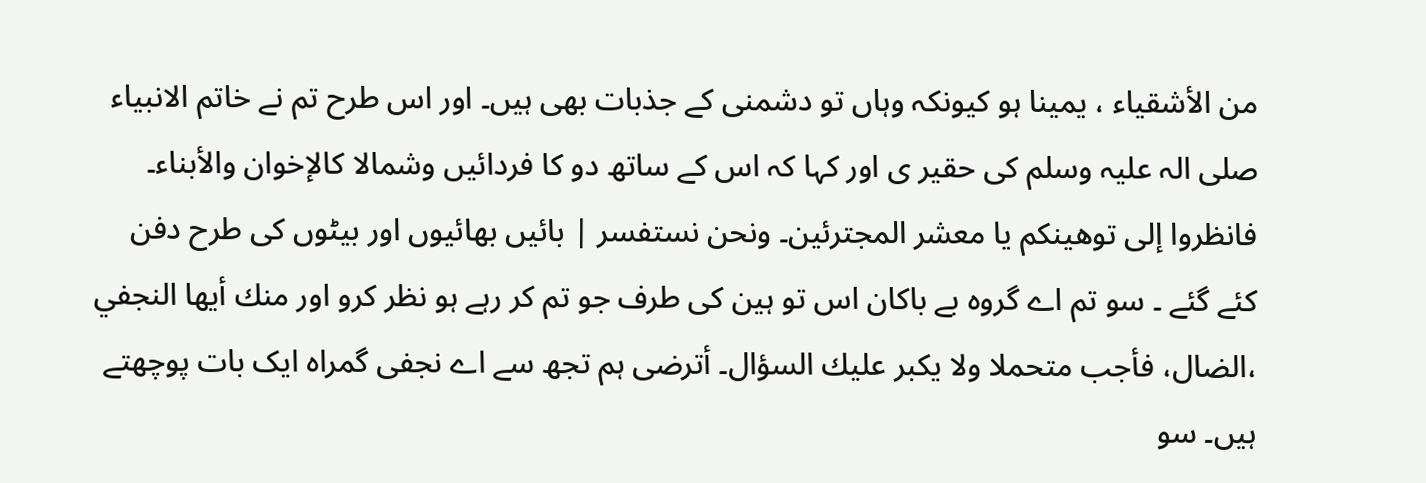من الأشقياء ، يمينا ہو کیونکہ وہاں تو دشمنی کے جذبات بھی ہیں۔ اور اس طرح تم نے خاتم الانبیاء صلی الہ علیہ وسلم کی حقیر ی اور کہا کہ اس کے ساتھ دو کا فردائیں وشمالا كالإخوان والأبناء۔ فانظروا إلى توهينكم يا معشر المجترئين۔ ونحن نستفسر | بائیں بھائیوں اور بیٹوں کی طرح دفن کئے گئے ۔ سو تم اے گروہ بے باکان اس تو ہین کی طرف جو تم کر رہے ہو نظر کرو اور منك أيها النجفي ،الضال، فأجب متحملا ولا يكبر عليك السؤال۔ أترضى ہم تجھ سے اے نجفی گمراہ ایک بات پوچھتے ہیں۔ سو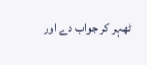ٹھہر کر جواب دے اور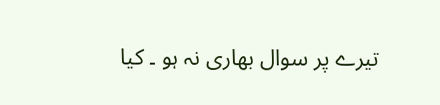تیرے پر سوال بھاری نہ ہو ۔ کیا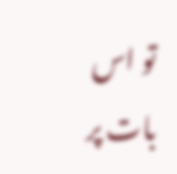تو اس بات پر